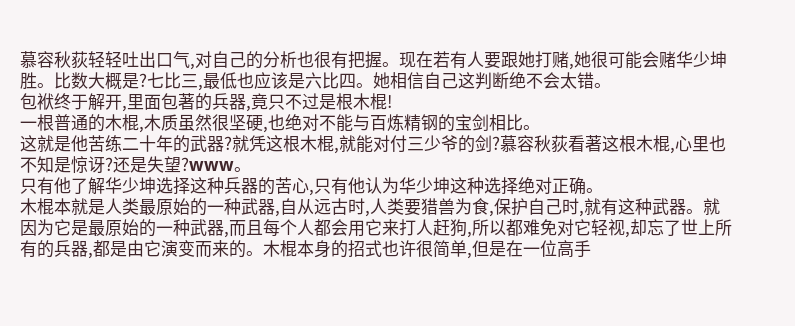慕容秋荻轻轻吐出口气,对自己的分析也很有把握。现在若有人要跟她打赌,她很可能会赌华少坤胜。比数大概是?七比三,最低也应该是六比四。她相信自己这判断绝不会太错。
包袱终于解开,里面包著的兵器,竟只不过是根木棍!
一根普通的木棍,木质虽然很坚硬,也绝对不能与百炼精钢的宝剑相比。
这就是他苦练二十年的武器?就凭这根木棍,就能对付三少爷的剑?慕容秋荻看著这根木棍,心里也不知是惊讶?还是失望?www。
只有他了解华少坤选择这种兵器的苦心,只有他认为华少坤这种选择绝对正确。
木棍本就是人类最原始的一种武器,自从远古时,人类要猎兽为食,保护自己时,就有这种武器。就因为它是最原始的一种武器,而且每个人都会用它来打人赶狗,所以都难免对它轻视,却忘了世上所有的兵器,都是由它演变而来的。木棍本身的招式也许很简单,但是在一位高手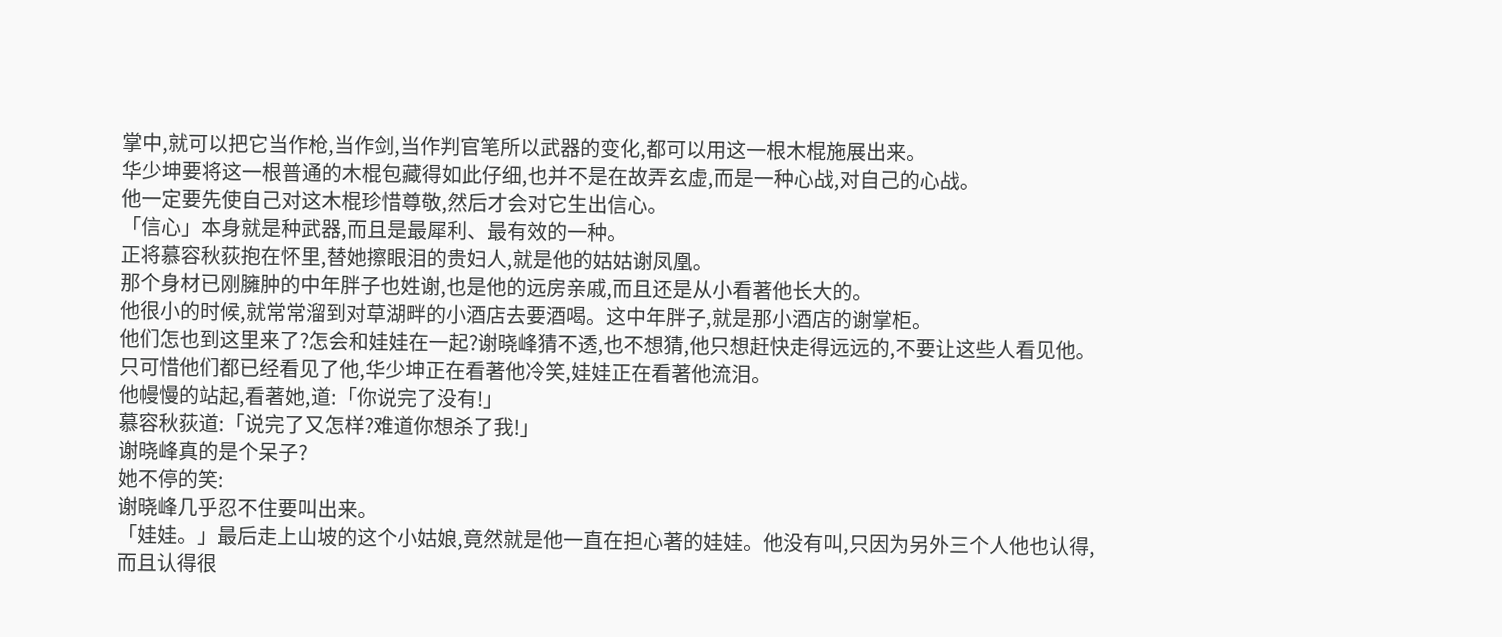掌中,就可以把它当作枪,当作剑,当作判官笔所以武器的变化,都可以用这一根木棍施展出来。
华少坤要将这一根普通的木棍包藏得如此仔细,也并不是在故弄玄虚,而是一种心战,对自己的心战。
他一定要先使自己对这木棍珍惜尊敬,然后才会对它生出信心。
「信心」本身就是种武器,而且是最犀利、最有效的一种。
正将慕容秋荻抱在怀里,替她擦眼泪的贵妇人,就是他的姑姑谢凤凰。
那个身材已刚臃肿的中年胖子也姓谢,也是他的远房亲戚,而且还是从小看著他长大的。
他很小的时候,就常常溜到对草湖畔的小酒店去要酒喝。这中年胖子,就是那小酒店的谢掌柜。
他们怎也到这里来了?怎会和娃娃在一起?谢晓峰猜不透,也不想猜,他只想赶快走得远远的,不要让这些人看见他。
只可惜他们都已经看见了他,华少坤正在看著他冷笑,娃娃正在看著他流泪。
他幔慢的站起,看著她,道:「你说完了没有!」
慕容秋荻道:「说完了又怎样?难道你想杀了我!」
谢晓峰真的是个呆子?
她不停的笑:
谢晓峰几乎忍不住要叫出来。
「娃娃。」最后走上山坡的这个小姑娘,竟然就是他一直在担心著的娃娃。他没有叫,只因为另外三个人他也认得,而且认得很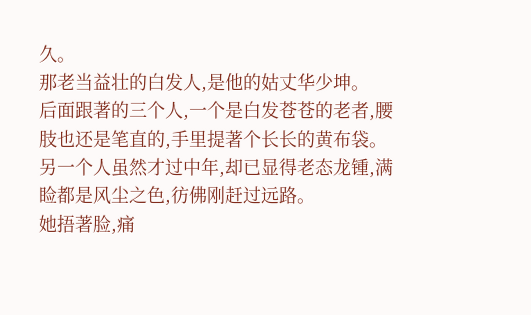久。
那老当益壮的白发人,是他的姑丈华少坤。
后面跟著的三个人,一个是白发苍苍的老者,腰肢也还是笔直的,手里提著个长长的黄布袋。
另一个人虽然才过中年,却已显得老态龙锺,满睑都是风尘之色,彷佛刚赶过远路。
她捂著脸,痛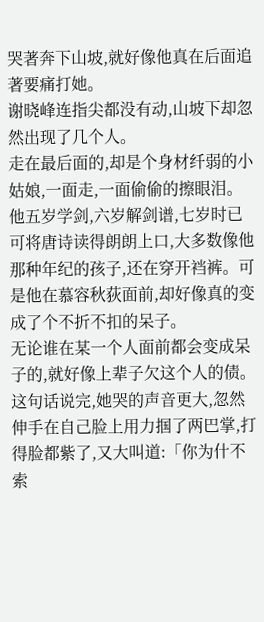哭著奔下山坡,就好像他真在后面追著要痛打她。
谢晓峰连指尖都没有动,山坡下却忽然出现了几个人。
走在最后面的,却是个身材纤弱的小姑娘,一面走,一面偷偷的擦眼泪。
他五岁学剑,六岁解剑谱,七岁时已可将唐诗读得朗朗上口,大多数像他那种年纪的孩子,还在穿开裆裤。可是他在慕容秋荻面前,却好像真的变成了个不折不扣的呆子。
无论谁在某一个人面前都会变成呆子的,就好像上辈子欠这个人的债。
这句话说完,她哭的声音更大,忽然伸手在自己脸上用力掴了两巴掌,打得脸都紫了,又大叫道:「你为什不索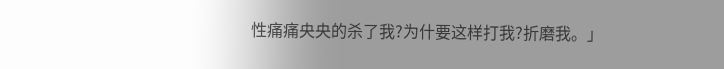性痛痛央央的杀了我?为什要这样打我?折磨我。」